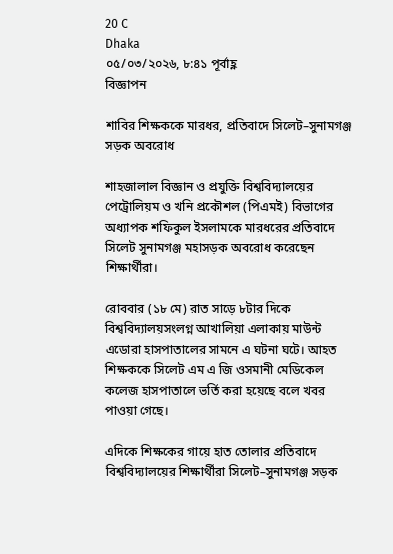20 C
Dhaka
০৫/০৩/২০২৬, ৮:৪১ পূর্বাহ্ণ
বিজ্ঞাপন

শাবির শিক্ষককে মারধর, প্রতিবাদে সিলেট–সুনামগঞ্জ সড়ক অবরোধ

শাহজালাল বিজ্ঞান ও প্রযুক্তি বিশ্ববিদ্যালয়ের পেট্রোলিয়ম ও খনি প্রকৌশল (পিএমই) বিভাগের অধ্যাপক শফিকুল ইসলামকে মারধরের প্রতিবাদে সিলেট সুনামগঞ্জ মহাসড়ক অবরোধ করেছেন শিক্ষার্থীরা।

রোববার (১৮ মে) রাত সাড়ে ৮টার দিকে বিশ্ববিদ্যালয়সংলগ্ন আখালিয়া এলাকায় মাউন্ট এডোরা হাসপাতালের সামনে এ ঘটনা ঘটে। আহত শিক্ষককে সিলেট এম এ জি ওসমানী মেডিকেল কলেজ হাসপাতালে ভর্তি করা হয়েছে বলে খবর পাওয়া গেছে।

এদিকে শিক্ষকের গায়ে হাত তোলার প্রতিবাদে বিশ্ববিদ্যালয়ের শিক্ষার্থীরা সিলেট–সুনামগঞ্জ সড়ক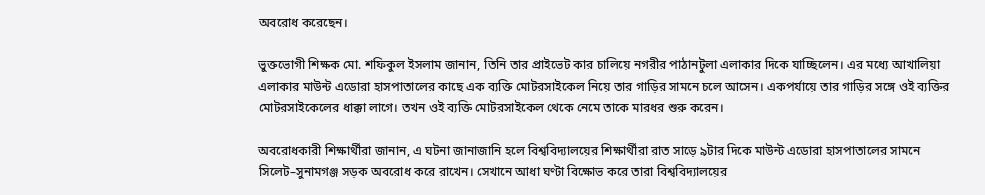অবরোধ করেছেন।

ভুক্তভোগী শিক্ষক মো. শফিকুল ইসলাম জানান, তিনি তার প্রাইভেট কার চালিয়ে নগরীর পাঠানটুলা এলাকার দিকে যাচ্ছিলেন। এর মধ্যে আখালিয়া এলাকার মাউন্ট এডোরা হাসপাতালের কাছে এক ব্যক্তি মোটরসাইকেল নিয়ে তার গাড়ির সামনে চলে আসেন। একপর্যায়ে তার গাড়ির সঙ্গে ওই ব্যক্তির মোটরসাইকেলের ধাক্কা লাগে। তখন ওই ব্যক্তি মোটরসাইকেল থেকে নেমে তাকে মারধর শুরু করেন।

অবরোধকারী শিক্ষার্থীরা জানান, এ ঘটনা জানাজানি হলে বিশ্ববিদ্যালয়ের শিক্ষার্থীরা রাত সাড়ে ৯টার দিকে মাউন্ট এডোরা হাসপাতালের সামনে সিলেট–সুনামগঞ্জ সড়ক অবরোধ করে রাখেন। সেখানে আধা ঘণ্টা বিক্ষোভ করে তারা বিশ্ববিদ্যালয়ের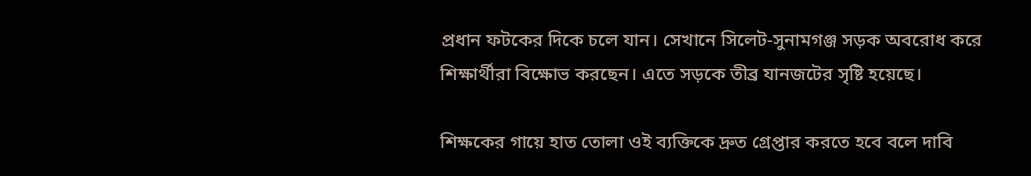প্রধান ফটকের দিকে চলে যান। সেখানে সিলেট-সুনামগঞ্জ সড়ক অবরোধ করে শিক্ষার্থীরা বিক্ষোভ করছেন। এতে সড়কে তীব্র যানজটের সৃষ্টি হয়েছে।

শিক্ষকের গায়ে হাত তোলা ওই ব্যক্তিকে দ্রুত গ্রেপ্তার করতে হবে বলে দাবি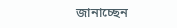জানাচ্ছেন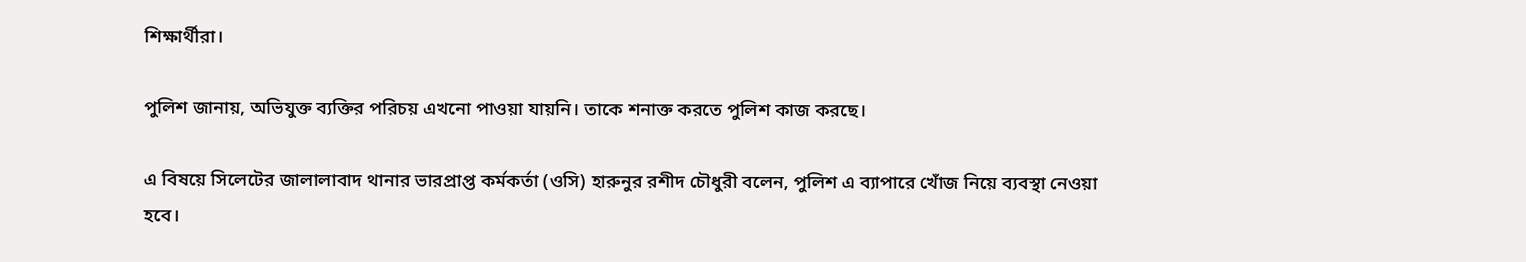শিক্ষার্থীরা।

পুলিশ জানায়, অভিযুক্ত ব্যক্তির পরিচয় এখনো পাওয়া যায়নি। তাকে শনাক্ত করতে পুলিশ কাজ করছে।

এ বিষয়ে সিলেটের জালালাবাদ থানার ভারপ্রাপ্ত কর্মকর্তা (ওসি) হারুনুর রশীদ চৌধুরী বলেন, পুলিশ এ ব্যাপারে খোঁজ নিয়ে ব্যবস্থা নেওয়া হবে।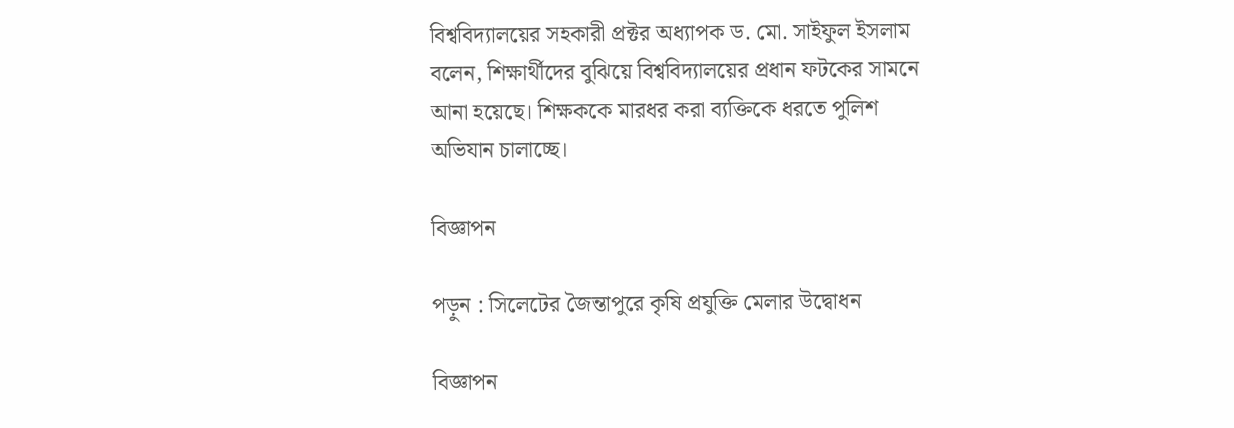বিশ্ববিদ্যালয়ের সহকারী প্রক্টর অধ্যাপক ড. মো. সাইফুল ইসলাম বলেন, শিক্ষার্থীদের বুঝিয়ে বিশ্ববিদ্যালয়ের প্রধান ফটকের সামনে আনা হয়েছে। শিক্ষককে মারধর করা ব্যক্তিকে ধরতে পুলিশ অভিযান চালাচ্ছে।

বিজ্ঞাপন

পড়ুন : সিলেটের জৈন্তাপুরে কৃষি প্রযুক্তি মেলার উদ্বোধন

বিজ্ঞাপন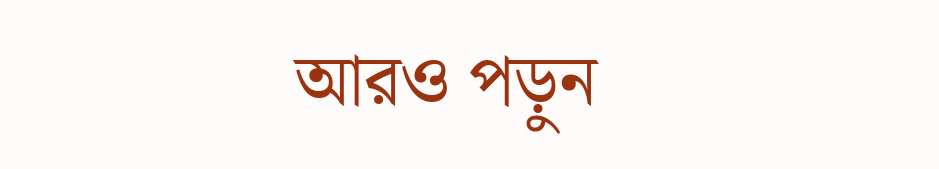আরও পড়ুন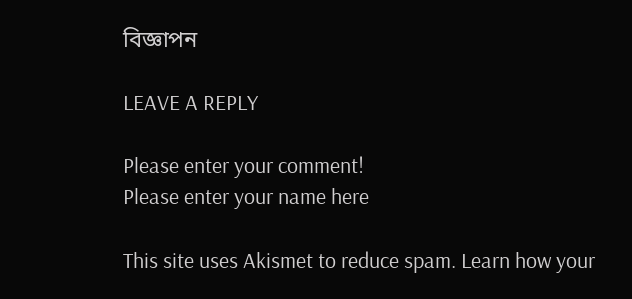বিজ্ঞাপন

LEAVE A REPLY

Please enter your comment!
Please enter your name here

This site uses Akismet to reduce spam. Learn how your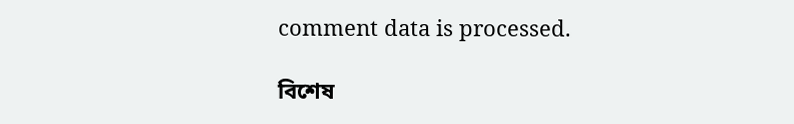comment data is processed.

বিশেষ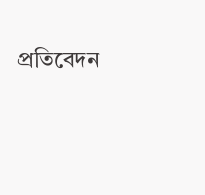প্রতিবেদন